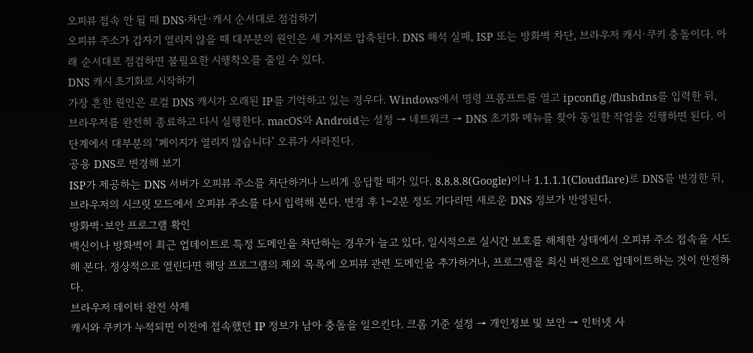오피뷰 접속 안 될 때 DNS·차단·캐시 순서대로 점검하기
오피뷰 주소가 갑자기 열리지 않을 때 대부분의 원인은 세 가지로 압축된다. DNS 해석 실패, ISP 또는 방화벽 차단, 브라우저 캐시·쿠키 충돌이다. 아래 순서대로 점검하면 불필요한 시행착오를 줄일 수 있다.
DNS 캐시 초기화로 시작하기
가장 흔한 원인은 로컬 DNS 캐시가 오래된 IP를 기억하고 있는 경우다. Windows에서 명령 프롬프트를 열고 ipconfig /flushdns를 입력한 뒤, 브라우저를 완전히 종료하고 다시 실행한다. macOS와 Android는 설정 → 네트워크 → DNS 초기화 메뉴를 찾아 동일한 작업을 진행하면 된다. 이 단계에서 대부분의 ‘페이지가 열리지 않습니다’ 오류가 사라진다.
공용 DNS로 변경해 보기
ISP가 제공하는 DNS 서버가 오피뷰 주소를 차단하거나 느리게 응답할 때가 있다. 8.8.8.8(Google)이나 1.1.1.1(Cloudflare)로 DNS를 변경한 뒤, 브라우저의 시크릿 모드에서 오피뷰 주소를 다시 입력해 본다. 변경 후 1~2분 정도 기다리면 새로운 DNS 정보가 반영된다.
방화벽·보안 프로그램 확인
백신이나 방화벽이 최근 업데이트로 특정 도메인을 차단하는 경우가 늘고 있다. 일시적으로 실시간 보호를 해제한 상태에서 오피뷰 주소 접속을 시도해 본다. 정상적으로 열린다면 해당 프로그램의 제외 목록에 오피뷰 관련 도메인을 추가하거나, 프로그램을 최신 버전으로 업데이트하는 것이 안전하다.
브라우저 데이터 완전 삭제
캐시와 쿠키가 누적되면 이전에 접속했던 IP 정보가 남아 충돌을 일으킨다. 크롬 기준 설정 → 개인정보 및 보안 → 인터넷 사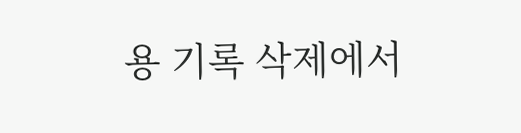용 기록 삭제에서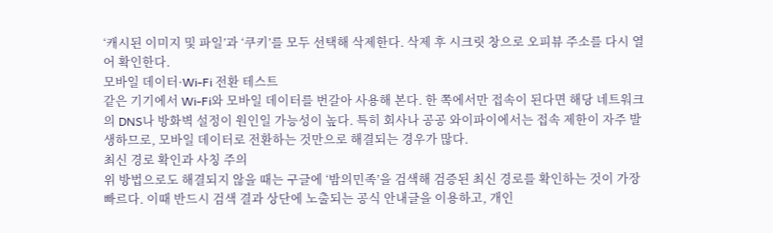‘캐시된 이미지 및 파일’과 ‘쿠키’를 모두 선택해 삭제한다. 삭제 후 시크릿 창으로 오피뷰 주소를 다시 열어 확인한다.
모바일 데이터·Wi-Fi 전환 테스트
같은 기기에서 Wi-Fi와 모바일 데이터를 번갈아 사용해 본다. 한 쪽에서만 접속이 된다면 해당 네트워크의 DNS나 방화벽 설정이 원인일 가능성이 높다. 특히 회사나 공공 와이파이에서는 접속 제한이 자주 발생하므로, 모바일 데이터로 전환하는 것만으로 해결되는 경우가 많다.
최신 경로 확인과 사칭 주의
위 방법으로도 해결되지 않을 때는 구글에 ‘밤의민족’을 검색해 검증된 최신 경로를 확인하는 것이 가장 빠르다. 이때 반드시 검색 결과 상단에 노출되는 공식 안내글을 이용하고, 개인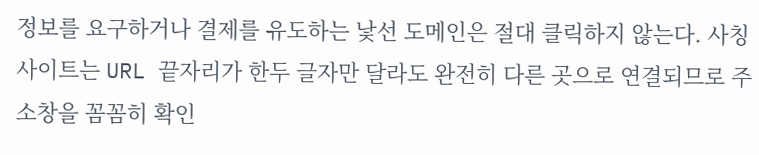정보를 요구하거나 결제를 유도하는 낯선 도메인은 절대 클릭하지 않는다. 사칭 사이트는 URL 끝자리가 한두 글자만 달라도 완전히 다른 곳으로 연결되므로 주소창을 꼼꼼히 확인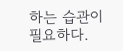하는 습관이 필요하다.